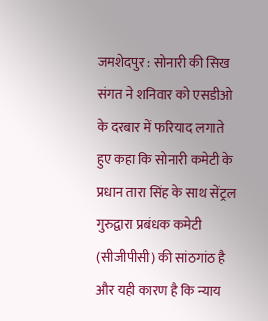जमशेदपुर : सोनारी की सिख संगत ने शनिवार को एसडीओ के दरबार में फरियाद लगाते हुए कहा कि सोनारी कमेटी के प्रधान तारा सिंह के साथ सेंट्रल गुरुद्वारा प्रबंधक कमेटी (सीजीपीसी) की सांठगांठ है और यही कारण है कि न्याय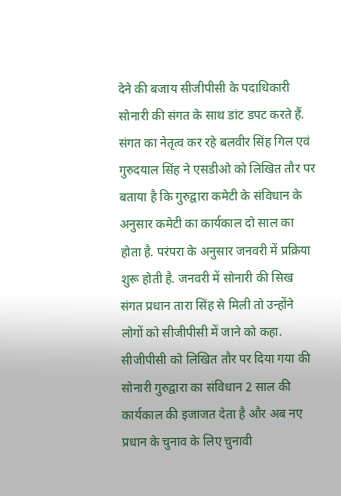देने की बजाय सीजीपीसी के पदाधिकारी सोनारी की संगत के साथ डांट डपट करते हैं. संगत का नेतृत्व कर रहे बलवीर सिंह गिल एवं गुरुदयाल सिंह ने एसडीओ को लिखित तौर पर बताया है कि गुरुद्वारा कमेटी के संविधान के अनुसार कमेटी का कार्यकाल दो साल का होता है. परंपरा के अनुसार जनवरी में प्रक्रिया शुरू होती है. जनवरी में सोनारी की सिख संगत प्रधान तारा सिंह से मिली तो उन्होंने लोगों को सीजीपीसी में जाने को कहा. सीजीपीसी को लिखित तौर पर दिया गया की सोनारी गुरुद्वारा का संविधान 2 साल की कार्यकाल की इजाजत देता है और अब नए प्रधान के चुनाव के लिए चुनावी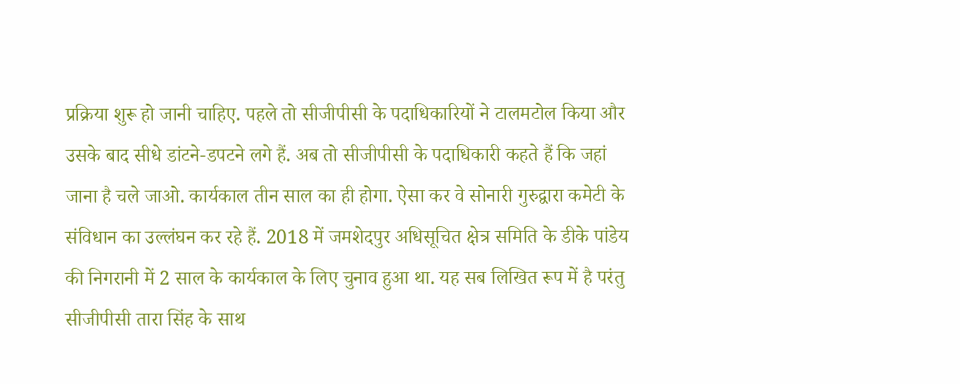प्रक्रिया शुरू हो जानी चाहिए. पहले तो सीजीपीसी के पदाधिकारियों ने टालमटोल किया और उसके बाद सीधे डांटने-डपटने लगे हैं. अब तो सीजीपीसी के पदाधिकारी कहते हैं कि जहां जाना है चले जाओ. कार्यकाल तीन साल का ही होगा. ऐसा कर वे सोनारी गुरुद्वारा कमेटी के संविधान का उल्लंघन कर रहे हैं. 2018 में जमशेदपुर अधिसूचित क्षेत्र समिति के डीके पांडेय की निगरानी में 2 साल के कार्यकाल के लिए चुनाव हुआ था. यह सब लिखित रूप में है परंतु सीजीपीसी तारा सिंह के साथ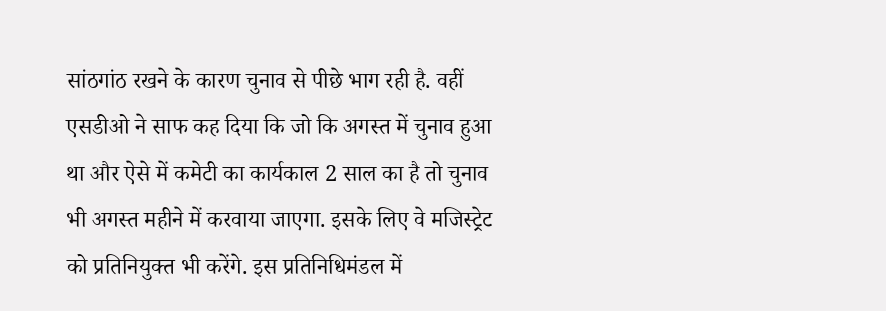सांठगांठ रखने के कारण चुनाव से पीछे भाग रही है. वहीं एसडीओ ने साफ कह दिया कि जो कि अगस्त में चुनाव हुआ था और ऐसे में कमेटी का कार्यकाल 2 साल का है तो चुनाव भी अगस्त महीने में करवाया जाएगा. इसके लिए वे मजिस्ट्रेट को प्रतिनियुक्त भी करेंगे. इस प्रतिनिधिमंडल में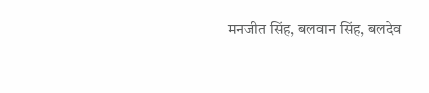मनजीत सिंह, बलवान सिंह, बलदेव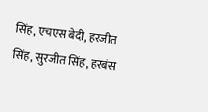सिंह, एचएस बेदी, हरजीत सिंह, सुरजीत सिंह, हरबंस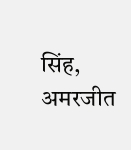सिंह, अमरजीत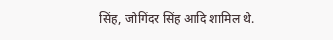सिंह, जोगिंदर सिंह आदि शामिल थे.